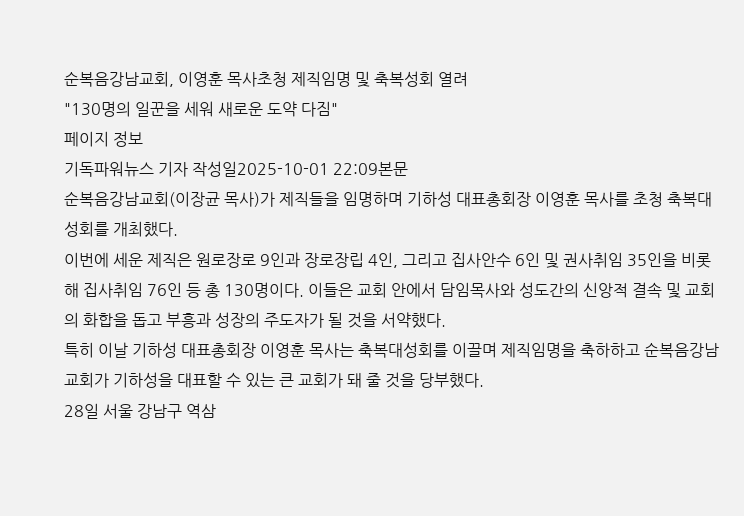순복음강남교회, 이영훈 목사초청 제직임명 및 축복성회 열려
"130명의 일꾼을 세워 새로운 도약 다짐"
페이지 정보
기독파워뉴스 기자 작성일2025-10-01 22:09본문
순복음강남교회(이장균 목사)가 제직들을 임명하며 기하성 대표총회장 이영훈 목사를 초청 축복대성회를 개최했다.
이번에 세운 제직은 원로장로 9인과 장로장립 4인, 그리고 집사안수 6인 및 권사취임 35인을 비롯해 집사취임 76인 등 총 130명이다. 이들은 교회 안에서 담임목사와 성도간의 신앙적 결속 및 교회의 화합을 돕고 부흥과 성장의 주도자가 될 것을 서약했다.
특히 이날 기하성 대표총회장 이영훈 목사는 축복대성회를 이끌며 제직임명을 축하하고 순복음강남교회가 기하성을 대표할 수 있는 큰 교회가 돼 줄 것을 당부했다.
28일 서울 강남구 역삼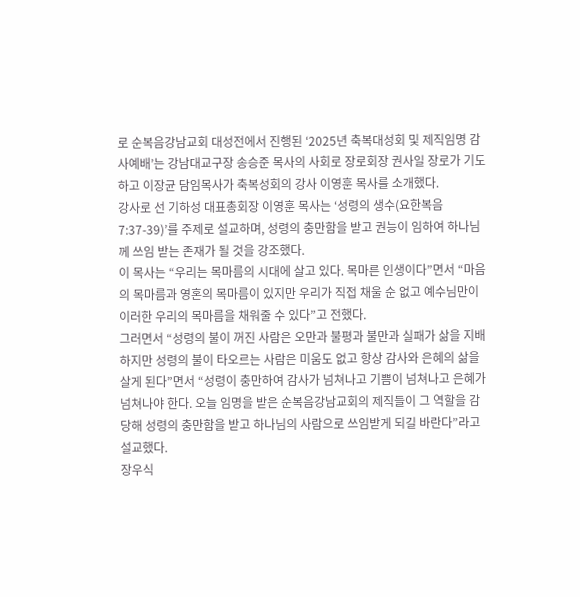로 순복음강남교회 대성전에서 진행된 ‘2025년 축복대성회 및 제직임명 감사예배’는 강남대교구장 송승준 목사의 사회로 장로회장 권사일 장로가 기도하고 이장균 담임목사가 축복성회의 강사 이영훈 목사를 소개했다.
강사로 선 기하성 대표총회장 이영훈 목사는 ‘성령의 생수(요한복음 7:37-39)’를 주제로 설교하며, 성령의 충만함을 받고 권능이 임하여 하나님께 쓰임 받는 존재가 될 것을 강조했다.
이 목사는 “우리는 목마름의 시대에 살고 있다. 목마른 인생이다”면서 “마음의 목마름과 영혼의 목마름이 있지만 우리가 직접 채울 순 없고 예수님만이 이러한 우리의 목마름을 채워줄 수 있다”고 전했다.
그러면서 “성령의 불이 꺼진 사람은 오만과 불평과 불만과 실패가 삶을 지배하지만 성령의 불이 타오르는 사람은 미움도 없고 항상 감사와 은혜의 삶을 살게 된다”면서 “성령이 충만하여 감사가 넘쳐나고 기쁨이 넘쳐나고 은혜가 넘쳐나야 한다. 오늘 임명을 받은 순복음강남교회의 제직들이 그 역할을 감당해 성령의 충만함을 받고 하나님의 사람으로 쓰임받게 되길 바란다”라고 설교했다.
장우식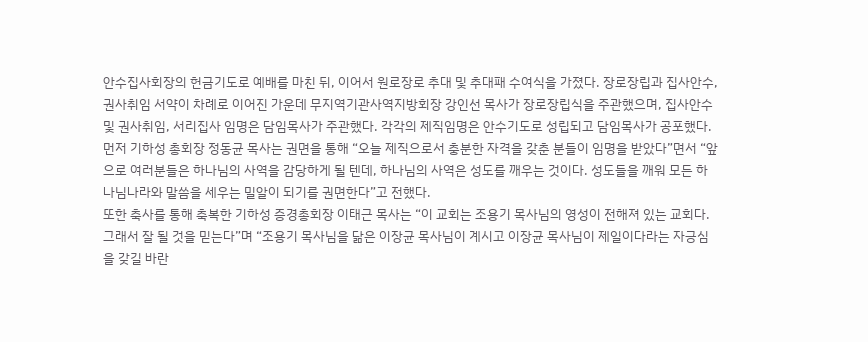안수집사회장의 헌금기도로 예배를 마친 뒤, 이어서 원로장로 추대 및 추대패 수여식을 가졌다. 장로장립과 집사안수, 권사취임 서약이 차례로 이어진 가운데 무지역기관사역지방회장 강인선 목사가 장로장립식을 주관했으며, 집사안수 및 권사취임, 서리집사 임명은 담임목사가 주관했다. 각각의 제직임명은 안수기도로 성립되고 담임목사가 공포했다.
먼저 기하성 총회장 정동균 목사는 권면을 통해 “오늘 제직으로서 충분한 자격을 갖춘 분들이 임명을 받았다”면서 “앞으로 여러분들은 하나님의 사역을 감당하게 될 텐데, 하나님의 사역은 성도를 깨우는 것이다. 성도들을 깨워 모든 하나님나라와 말씀을 세우는 밀알이 되기를 권면한다”고 전했다.
또한 축사를 통해 축복한 기하성 증경총회장 이태근 목사는 “이 교회는 조용기 목사님의 영성이 전해져 있는 교회다. 그래서 잘 될 것을 믿는다”며 “조용기 목사님을 닮은 이장균 목사님이 계시고 이장균 목사님이 제일이다라는 자긍심을 갖길 바란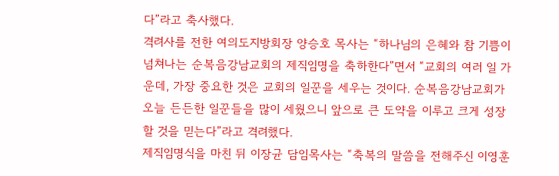다”라고 축사했다.
격려사를 전한 여의도지방회장 양승호 목사는 “하나님의 은혜와 참 기쁨이 넘쳐나는 순복음강남교회의 제직임명을 축하한다”면서 “교회의 여러 일 가운데, 가장 중요한 것은 교회의 일꾼을 세우는 것이다. 순복음강남교회가 오늘 든든한 일꾼들을 많이 세웠으니 앞으로 큰 도약을 이루고 크게 성장할 것을 믿는다”라고 격려했다.
제직임명식을 마친 뒤 이장균 담임목사는 “축복의 말씀을 전해주신 이영훈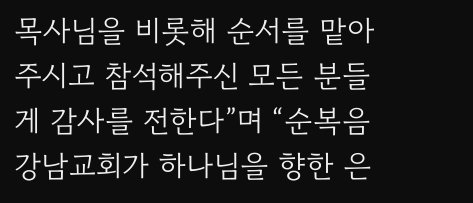목사님을 비롯해 순서를 맡아주시고 참석해주신 모든 분들게 감사를 전한다”며 “순복음강남교회가 하나님을 향한 은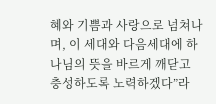혜와 기쁨과 사랑으로 넘쳐나며, 이 세대와 다음세대에 하나님의 뜻을 바르게 깨닫고 충성하도록 노력하겠다”라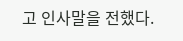고 인사말을 전했다.